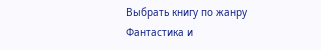Выбрать книгу по жанру
Фантастика и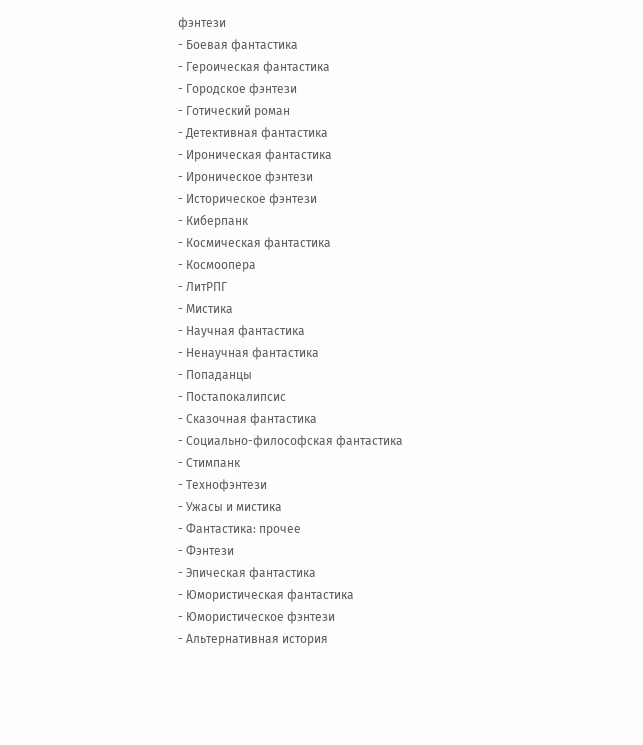фэнтези
- Боевая фантастика
- Героическая фантастика
- Городское фэнтези
- Готический роман
- Детективная фантастика
- Ироническая фантастика
- Ироническое фэнтези
- Историческое фэнтези
- Киберпанк
- Космическая фантастика
- Космоопера
- ЛитРПГ
- Мистика
- Научная фантастика
- Ненаучная фантастика
- Попаданцы
- Постапокалипсис
- Сказочная фантастика
- Социально-философская фантастика
- Стимпанк
- Технофэнтези
- Ужасы и мистика
- Фантастика: прочее
- Фэнтези
- Эпическая фантастика
- Юмористическая фантастика
- Юмористическое фэнтези
- Альтернативная история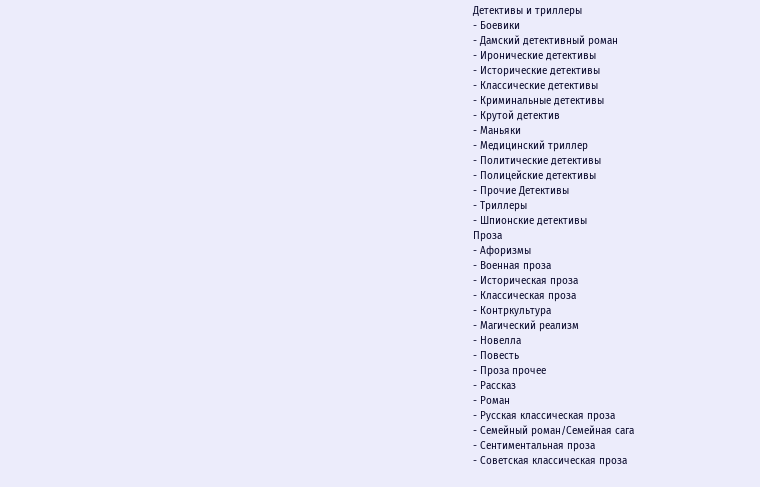Детективы и триллеры
- Боевики
- Дамский детективный роман
- Иронические детективы
- Исторические детективы
- Классические детективы
- Криминальные детективы
- Крутой детектив
- Маньяки
- Медицинский триллер
- Политические детективы
- Полицейские детективы
- Прочие Детективы
- Триллеры
- Шпионские детективы
Проза
- Афоризмы
- Военная проза
- Историческая проза
- Классическая проза
- Контркультура
- Магический реализм
- Новелла
- Повесть
- Проза прочее
- Рассказ
- Роман
- Русская классическая проза
- Семейный роман/Семейная сага
- Сентиментальная проза
- Советская классическая проза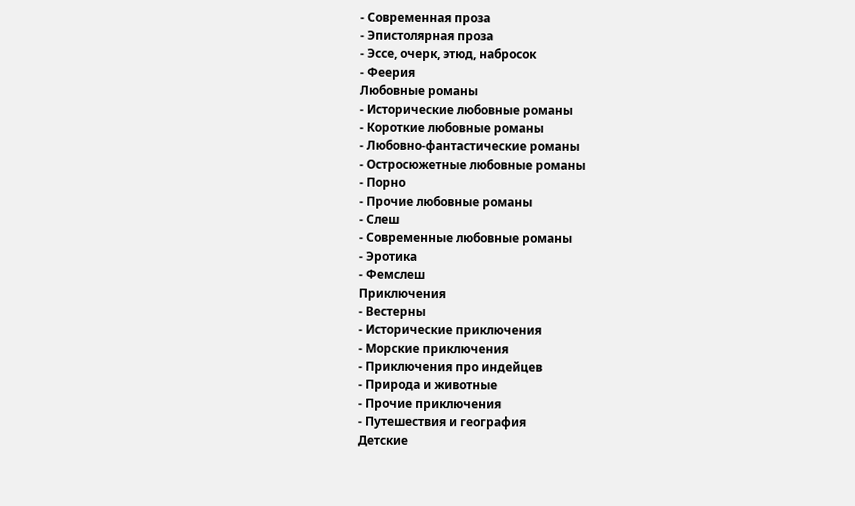- Современная проза
- Эпистолярная проза
- Эссе, очерк, этюд, набросок
- Феерия
Любовные романы
- Исторические любовные романы
- Короткие любовные романы
- Любовно-фантастические романы
- Остросюжетные любовные романы
- Порно
- Прочие любовные романы
- Слеш
- Современные любовные романы
- Эротика
- Фемслеш
Приключения
- Вестерны
- Исторические приключения
- Морские приключения
- Приключения про индейцев
- Природа и животные
- Прочие приключения
- Путешествия и география
Детские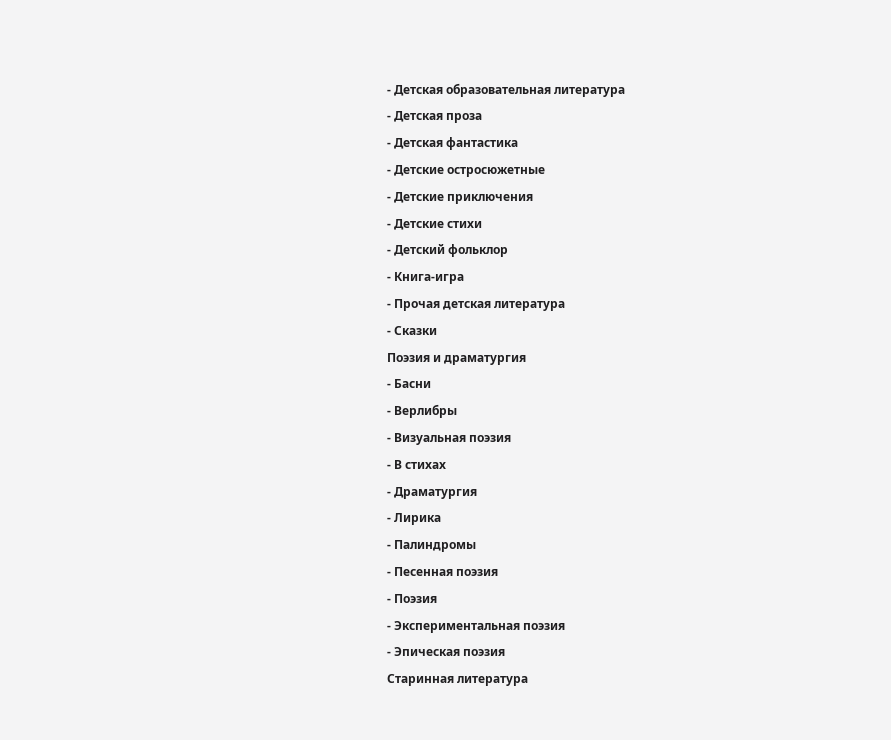- Детская образовательная литература
- Детская проза
- Детская фантастика
- Детские остросюжетные
- Детские приключения
- Детские стихи
- Детский фольклор
- Книга-игра
- Прочая детская литература
- Сказки
Поэзия и драматургия
- Басни
- Верлибры
- Визуальная поэзия
- В стихах
- Драматургия
- Лирика
- Палиндромы
- Песенная поэзия
- Поэзия
- Экспериментальная поэзия
- Эпическая поэзия
Старинная литература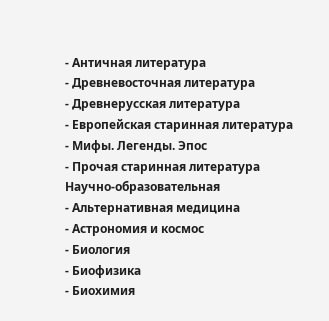- Античная литература
- Древневосточная литература
- Древнерусская литература
- Европейская старинная литература
- Мифы. Легенды. Эпос
- Прочая старинная литература
Научно-образовательная
- Альтернативная медицина
- Астрономия и космос
- Биология
- Биофизика
- Биохимия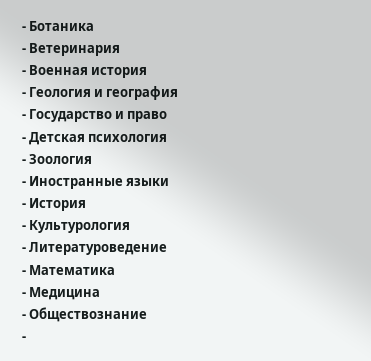- Ботаника
- Ветеринария
- Военная история
- Геология и география
- Государство и право
- Детская психология
- Зоология
- Иностранные языки
- История
- Культурология
- Литературоведение
- Математика
- Медицина
- Обществознание
-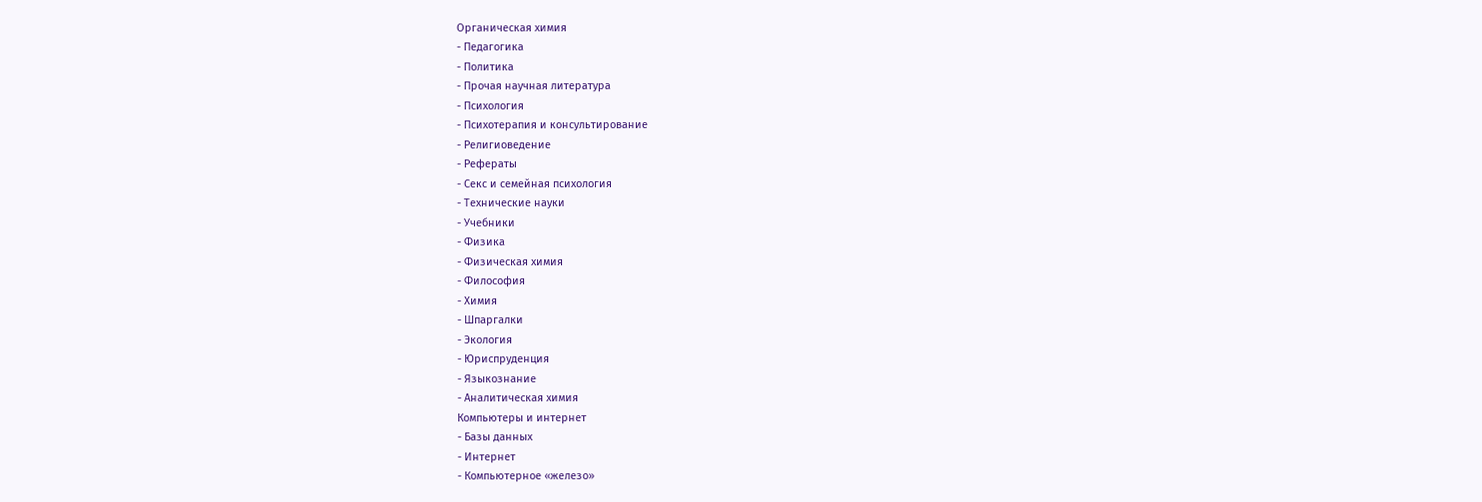Органическая химия
- Педагогика
- Политика
- Прочая научная литература
- Психология
- Психотерапия и консультирование
- Религиоведение
- Рефераты
- Секс и семейная психология
- Технические науки
- Учебники
- Физика
- Физическая химия
- Философия
- Химия
- Шпаргалки
- Экология
- Юриспруденция
- Языкознание
- Аналитическая химия
Компьютеры и интернет
- Базы данных
- Интернет
- Компьютерное «железо»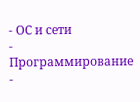- ОС и сети
- Программирование
-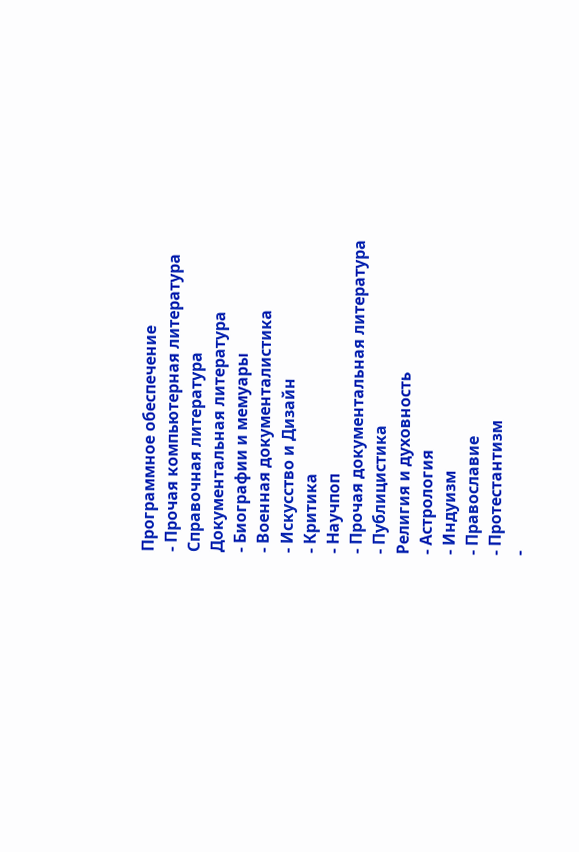Программное обеспечение
- Прочая компьютерная литература
Справочная литература
Документальная литература
- Биографии и мемуары
- Военная документалистика
- Искусство и Дизайн
- Критика
- Научпоп
- Прочая документальная литература
- Публицистика
Религия и духовность
- Астрология
- Индуизм
- Православие
- Протестантизм
-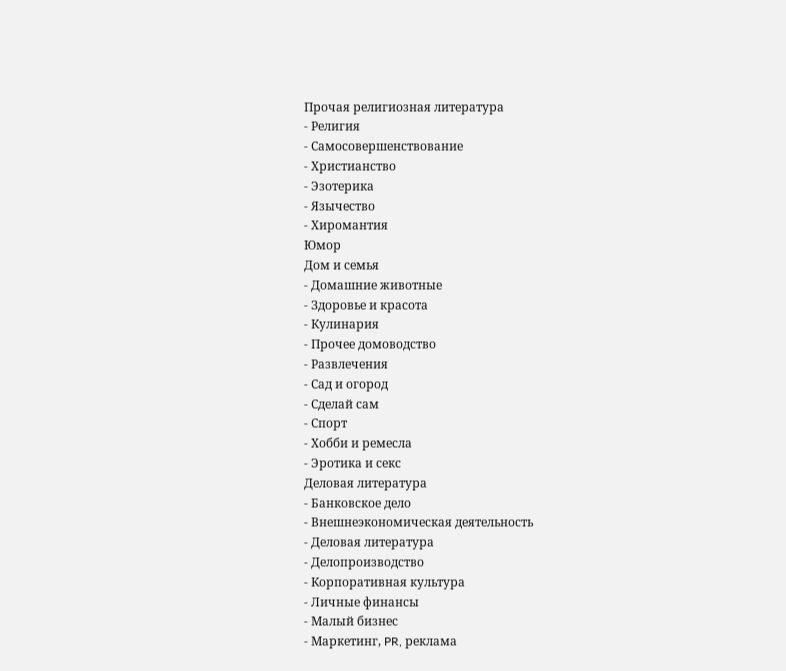Прочая религиозная литература
- Религия
- Самосовершенствование
- Христианство
- Эзотерика
- Язычество
- Хиромантия
Юмор
Дом и семья
- Домашние животные
- Здоровье и красота
- Кулинария
- Прочее домоводство
- Развлечения
- Сад и огород
- Сделай сам
- Спорт
- Хобби и ремесла
- Эротика и секс
Деловая литература
- Банковское дело
- Внешнеэкономическая деятельность
- Деловая литература
- Делопроизводство
- Корпоративная культура
- Личные финансы
- Малый бизнес
- Маркетинг, PR, реклама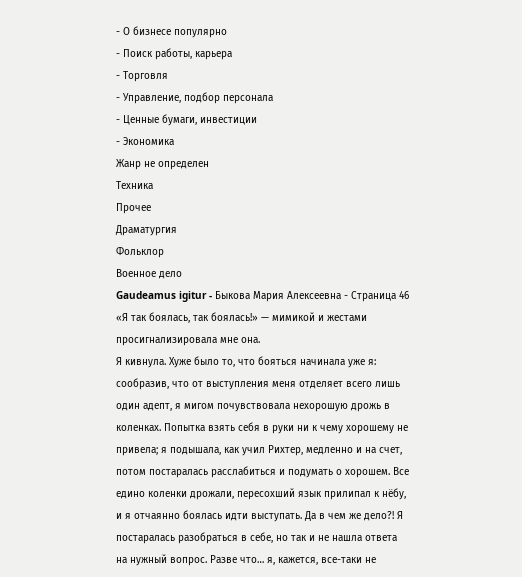- О бизнесе популярно
- Поиск работы, карьера
- Торговля
- Управление, подбор персонала
- Ценные бумаги, инвестиции
- Экономика
Жанр не определен
Техника
Прочее
Драматургия
Фольклор
Военное дело
Gaudeamus igitur - Быкова Мария Алексеевна - Страница 46
«Я так боялась, так боялась!» — мимикой и жестами просигнализировала мне она.
Я кивнула. Хуже было то, что бояться начинала уже я: сообразив, что от выступления меня отделяет всего лишь один адепт, я мигом почувствовала нехорошую дрожь в коленках. Попытка взять себя в руки ни к чему хорошему не привела; я подышала, как учил Рихтер, медленно и на счет, потом постаралась расслабиться и подумать о хорошем. Все едино коленки дрожали, пересохший язык прилипал к нёбу, и я отчаянно боялась идти выступать. Да в чем же дело?! Я постаралась разобраться в себе, но так и не нашла ответа на нужный вопрос. Разве что… я, кажется, все-таки не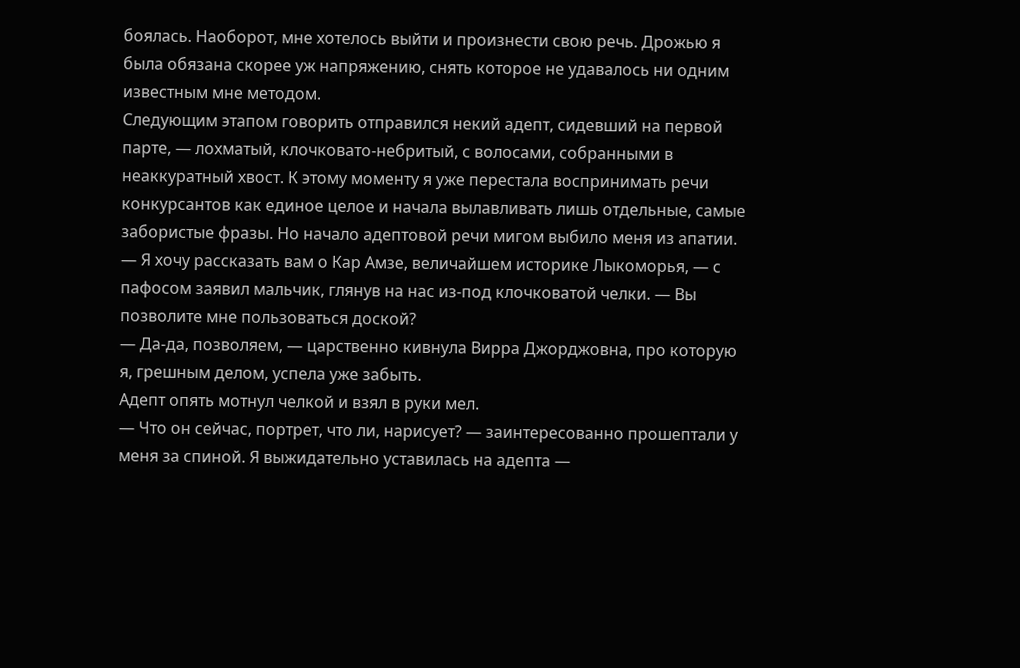боялась. Наоборот, мне хотелось выйти и произнести свою речь. Дрожью я была обязана скорее уж напряжению, снять которое не удавалось ни одним известным мне методом.
Следующим этапом говорить отправился некий адепт, сидевший на первой парте, — лохматый, клочковато-небритый, с волосами, собранными в неаккуратный хвост. К этому моменту я уже перестала воспринимать речи конкурсантов как единое целое и начала вылавливать лишь отдельные, самые забористые фразы. Но начало адептовой речи мигом выбило меня из апатии.
— Я хочу рассказать вам о Кар Амзе, величайшем историке Лыкоморья, — с пафосом заявил мальчик, глянув на нас из-под клочковатой челки. — Вы позволите мне пользоваться доской?
— Да-да, позволяем, — царственно кивнула Вирра Джорджовна, про которую я, грешным делом, успела уже забыть.
Адепт опять мотнул челкой и взял в руки мел.
— Что он сейчас, портрет, что ли, нарисует? — заинтересованно прошептали у меня за спиной. Я выжидательно уставилась на адепта —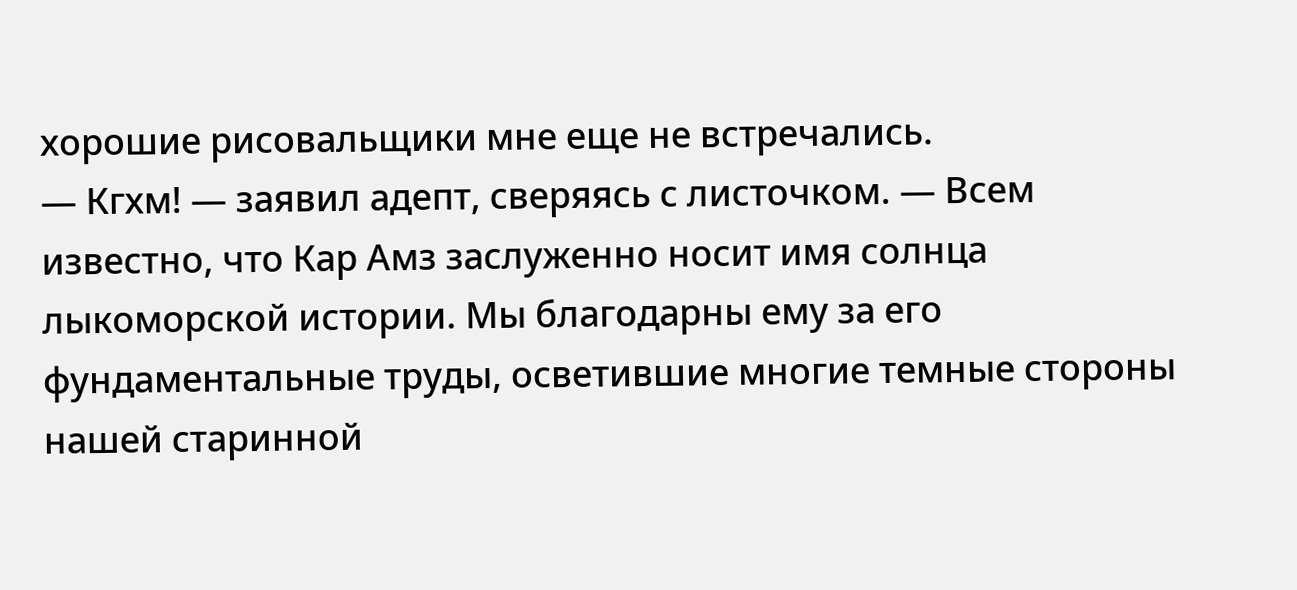хорошие рисовальщики мне еще не встречались.
— Кгхм! — заявил адепт, сверяясь с листочком. — Всем известно, что Кар Амз заслуженно носит имя солнца лыкоморской истории. Мы благодарны ему за его фундаментальные труды, осветившие многие темные стороны нашей старинной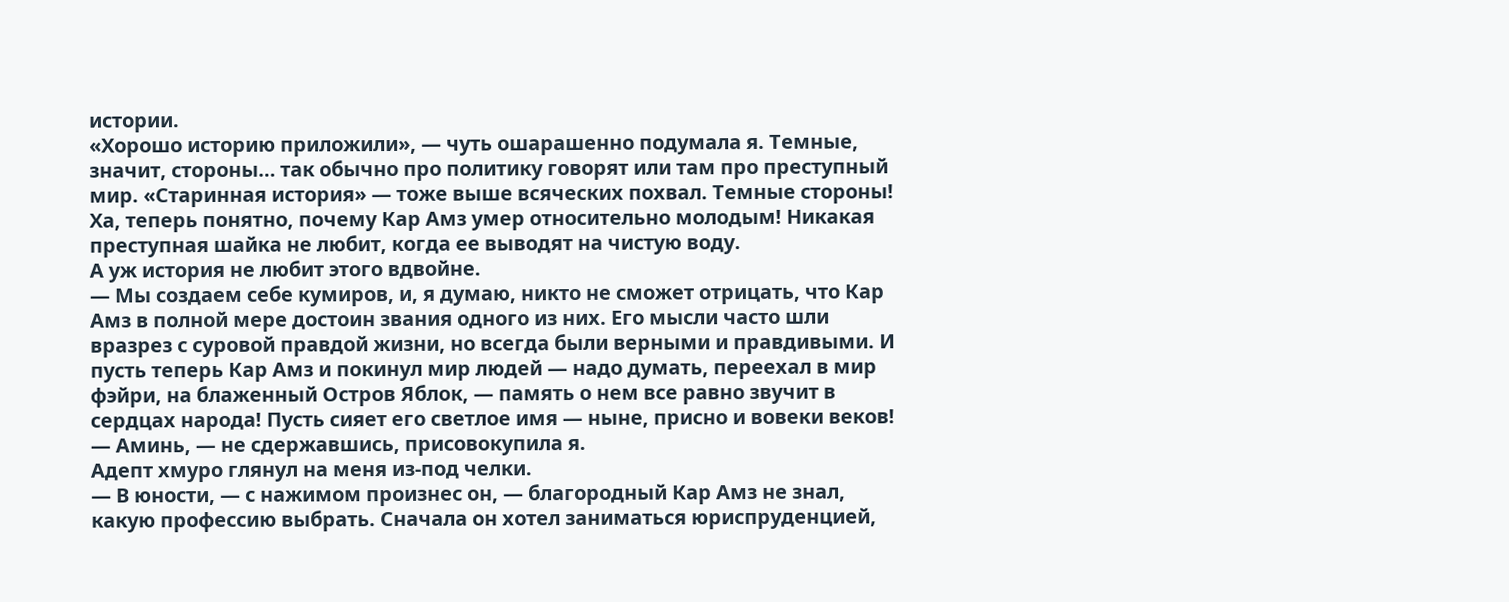истории.
«Хорошо историю приложили», — чуть ошарашенно подумала я. Темные, значит, стороны… так обычно про политику говорят или там про преступный мир. «Старинная история» — тоже выше всяческих похвал. Темные стороны! Ха, теперь понятно, почему Кар Амз умер относительно молодым! Никакая преступная шайка не любит, когда ее выводят на чистую воду.
А уж история не любит этого вдвойне.
— Мы создаем себе кумиров, и, я думаю, никто не сможет отрицать, что Кар Амз в полной мере достоин звания одного из них. Его мысли часто шли вразрез с суровой правдой жизни, но всегда были верными и правдивыми. И пусть теперь Кар Амз и покинул мир людей — надо думать, переехал в мир фэйри, на блаженный Остров Яблок, — память о нем все равно звучит в сердцах народа! Пусть сияет его светлое имя — ныне, присно и вовеки веков!
— Аминь, — не сдержавшись, присовокупила я.
Адепт хмуро глянул на меня из-под челки.
— В юности, — с нажимом произнес он, — благородный Кар Амз не знал, какую профессию выбрать. Сначала он хотел заниматься юриспруденцией,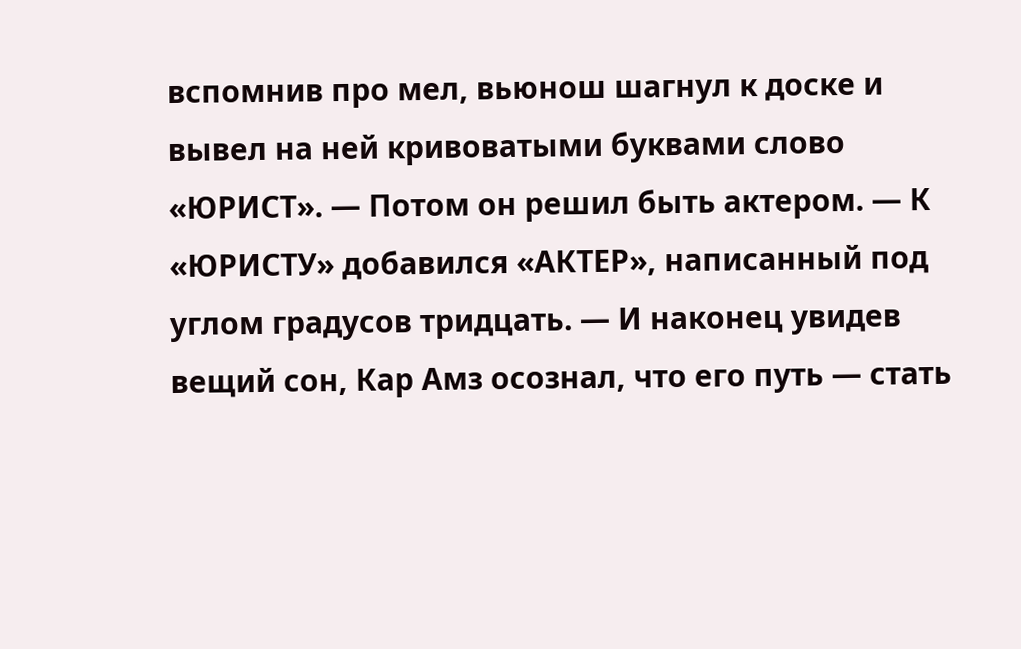вспомнив про мел, вьюнош шагнул к доске и вывел на ней кривоватыми буквами слово «ЮРИСТ». — Потом он решил быть актером. — К «ЮРИСТУ» добавился «АКТЕР», написанный под углом градусов тридцать. — И наконец увидев вещий сон, Кар Амз осознал, что его путь — стать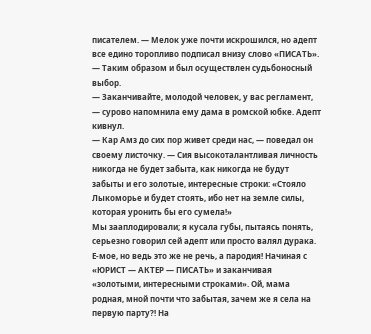писателем. — Мелок уже почти искрошился, но адепт все едино торопливо подписал внизу слово «ПИСАТЬ». — Таким образом и был осуществлен судьбоносный выбор.
— Заканчивайте, молодой человек, у вас регламент, — сурово напомнила ему дама в ромской юбке. Адепт кивнул.
— Кар Амз до сих пор живет среди нас, — поведал он своему листочку. — Сия высокоталантливая личность никогда не будет забыта, как никогда не будут забыты и его золотые, интересные строки: «Стояло Лыкоморье и будет стоять, ибо нет на земле силы, которая уронить бы его сумела!»
Мы зааплодировали; я кусала губы, пытаясь понять, серьезно говорил сей адепт или просто валял дурака. Е-мое, но ведь это же не речь, а пародия! Начиная с «ЮРИСТ — АКТЕР — ПИСАТЬ» и заканчивая «золотыми, интересными строками». Ой, мама родная, мной почти что забытая, зачем же я села на первую парту?! На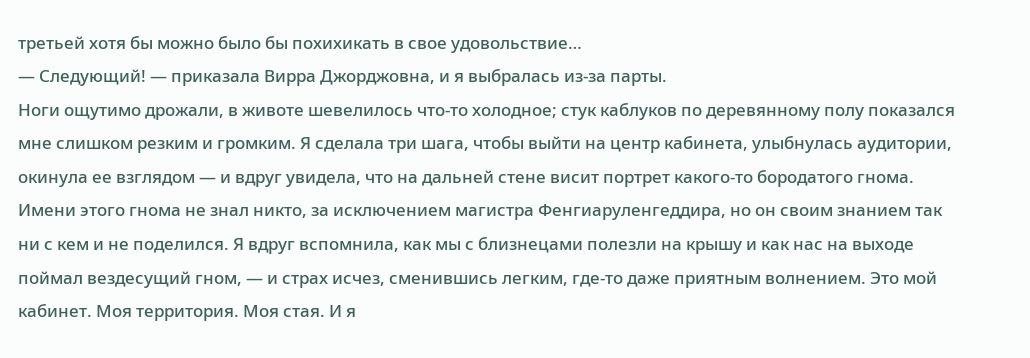третьей хотя бы можно было бы похихикать в свое удовольствие…
— Следующий! — приказала Вирра Джорджовна, и я выбралась из-за парты.
Ноги ощутимо дрожали, в животе шевелилось что-то холодное; стук каблуков по деревянному полу показался мне слишком резким и громким. Я сделала три шага, чтобы выйти на центр кабинета, улыбнулась аудитории, окинула ее взглядом — и вдруг увидела, что на дальней стене висит портрет какого-то бородатого гнома. Имени этого гнома не знал никто, за исключением магистра Фенгиаруленгеддира, но он своим знанием так ни с кем и не поделился. Я вдруг вспомнила, как мы с близнецами полезли на крышу и как нас на выходе поймал вездесущий гном, — и страх исчез, сменившись легким, где-то даже приятным волнением. Это мой кабинет. Моя территория. Моя стая. И я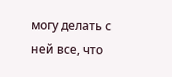могу делать с ней все, что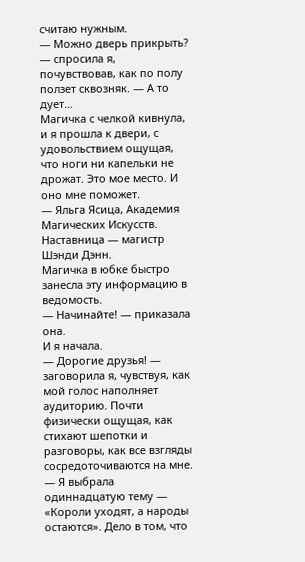считаю нужным.
— Можно дверь прикрыть? — спросила я, почувствовав, как по полу ползет сквозняк. — А то дует…
Магичка с челкой кивнула, и я прошла к двери, с удовольствием ощущая, что ноги ни капельки не дрожат. Это мое место. И оно мне поможет.
— Яльга Ясица, Академия Магических Искусств. Наставница — магистр Шэнди Дэнн.
Магичка в юбке быстро занесла эту информацию в ведомость.
— Начинайте! — приказала она.
И я начала.
— Дорогие друзья! — заговорила я, чувствуя, как мой голос наполняет аудиторию. Почти физически ощущая, как стихают шепотки и разговоры, как все взгляды сосредоточиваются на мне. — Я выбрала одиннадцатую тему — «Короли уходят, а народы остаются». Дело в том, что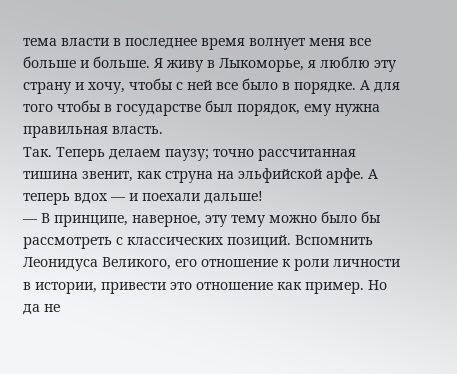тема власти в последнее время волнует меня все больше и больше. Я живу в Лыкоморье, я люблю эту страну и хочу, чтобы с ней все было в порядке. А для того чтобы в государстве был порядок, ему нужна правильная власть.
Так. Теперь делаем паузу; точно рассчитанная тишина звенит, как струна на эльфийской арфе. А теперь вдох — и поехали дальше!
— В принципе, наверное, эту тему можно было бы рассмотреть с классических позиций. Вспомнить Леонидуса Великого, его отношение к роли личности в истории, привести это отношение как пример. Но да не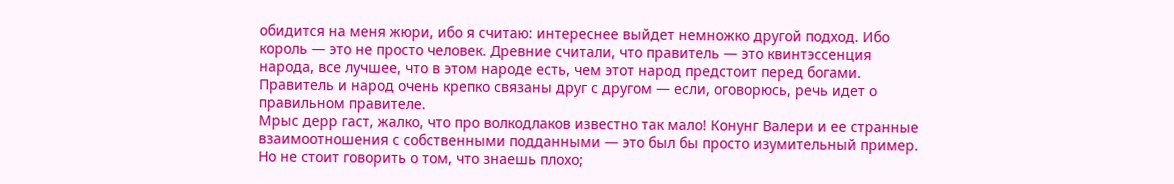обидится на меня жюри, ибо я считаю: интереснее выйдет немножко другой подход. Ибо король — это не просто человек. Древние считали, что правитель — это квинтэссенция народа, все лучшее, что в этом народе есть, чем этот народ предстоит перед богами. Правитель и народ очень крепко связаны друг с другом — если, оговорюсь, речь идет о правильном правителе.
Мрыс дерр гаст, жалко, что про волкодлаков известно так мало! Конунг Валери и ее странные взаимоотношения с собственными подданными — это был бы просто изумительный пример. Но не стоит говорить о том, что знаешь плохо;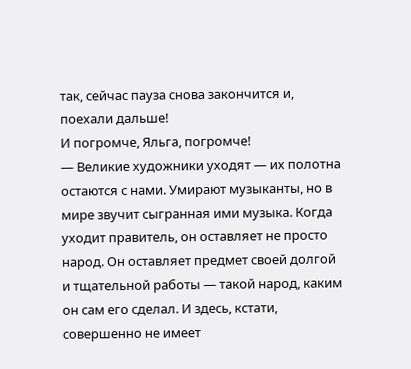так, сейчас пауза снова закончится и, поехали дальше!
И погромче, Яльга, погромче!
— Великие художники уходят — их полотна остаются с нами. Умирают музыканты, но в мире звучит сыгранная ими музыка. Когда уходит правитель, он оставляет не просто народ. Он оставляет предмет своей долгой и тщательной работы — такой народ, каким он сам его сделал. И здесь, кстати, совершенно не имеет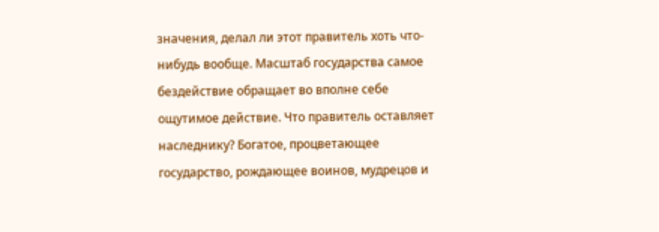значения, делал ли этот правитель хоть что-нибудь вообще. Масштаб государства самое бездействие обращает во вполне себе ощутимое действие. Что правитель оставляет наследнику? Богатое, процветающее государство, рождающее воинов, мудрецов и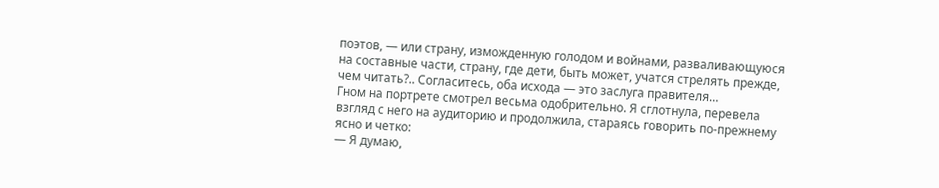поэтов, — или страну, изможденную голодом и войнами, разваливающуюся на составные части, страну, где дети, быть может, учатся стрелять прежде, чем читать?.. Согласитесь, оба исхода — это заслуга правителя…
Гном на портрете смотрел весьма одобрительно. Я сглотнула, перевела взгляд с него на аудиторию и продолжила, стараясь говорить по-прежнему ясно и четко:
— Я думаю,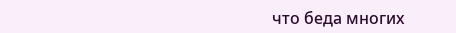что беда многих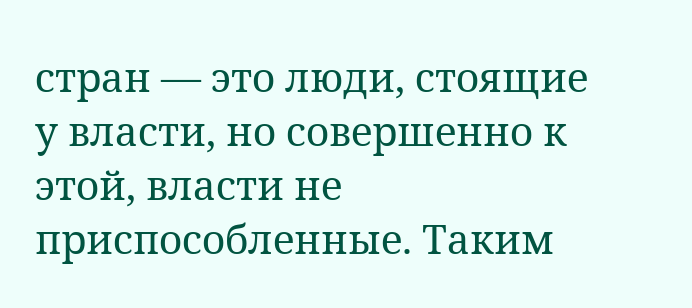стран — это люди, стоящие у власти, но совершенно к этой, власти не приспособленные. Таким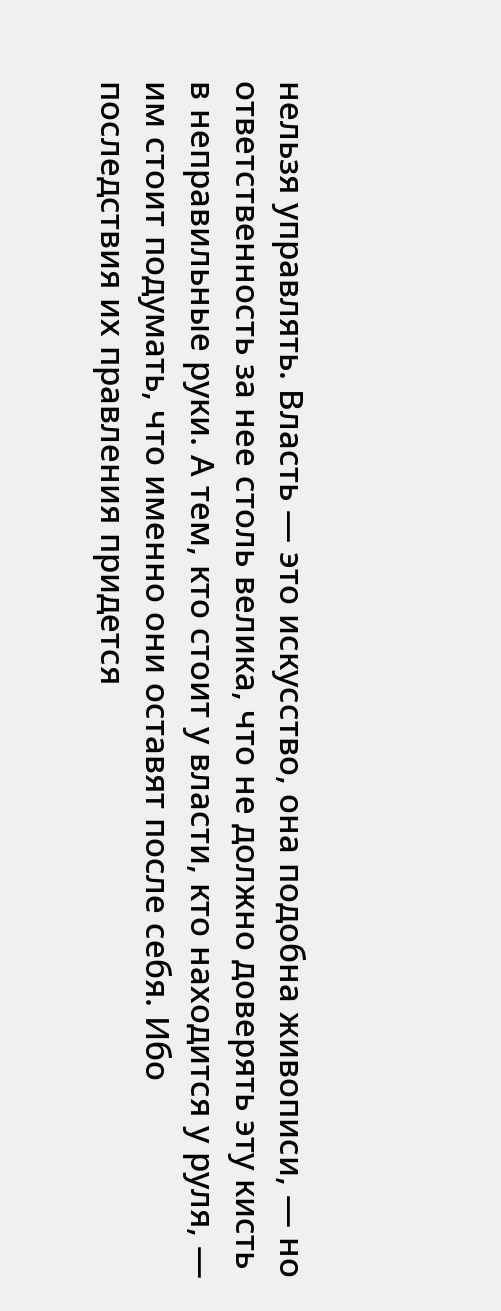нельзя управлять. Власть — это искусство, она подобна живописи, — но ответственность за нее столь велика, что не должно доверять эту кисть в неправильные руки. А тем, кто стоит у власти, кто находится у руля, — им стоит подумать, что именно они оставят после себя. Ибо последствия их правления придется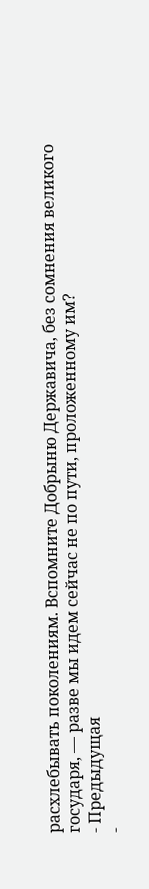расхлебывать поколениям. Вспомните Добрыню Державича, без сомнения великого государя, — разве мы идем сейчас не по пути, проложенному им?
- Предыдущая
-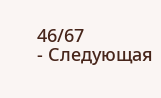46/67
- Следующая